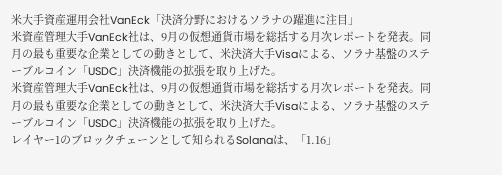米大手資産運用会社VanEck「決済分野におけるソラナの躍進に注目」
米資産管理大手VanEck社は、9月の仮想通貨市場を総括する月次レポートを発表。同月の最も重要な企業としての動きとして、米決済大手Visaによる、ソラナ基盤のステーブルコイン「USDC」決済機能の拡張を取り上げた。
米資産管理大手VanEck社は、9月の仮想通貨市場を総括する月次レポートを発表。同月の最も重要な企業としての動きとして、米決済大手Visaによる、ソラナ基盤のステーブルコイン「USDC」決済機能の拡張を取り上げた。
レイヤー1のブロックチェーンとして知られるSolanaは、「1.16」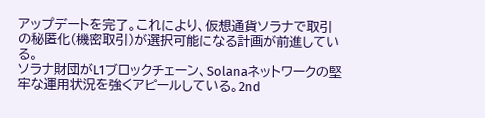アップデートを完了。これにより、仮想通貨ソラナで取引の秘匿化(機密取引)が選択可能になる計画が前進している。
ソラナ財団がL1ブロックチェーン、Solanaネットワークの堅牢な運用状況を強くアピールしている。2nd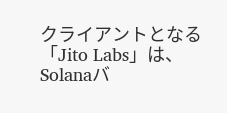クライアントとなる「Jito Labs」は、Solanaバ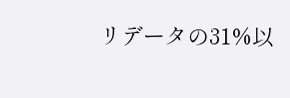リデータの31%以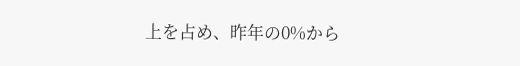上を占め、昨年の0%から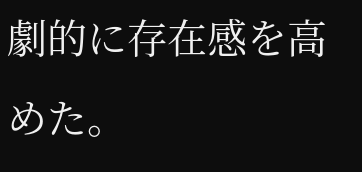劇的に存在感を高めた。